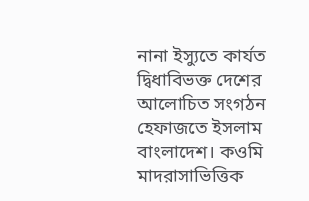নানা ইস্যুতে কার্যত দ্বিধাবিভক্ত দেশের আলোচিত সংগঠন হেফাজতে ইসলাম বাংলাদেশ। কওমি মাদরাসাভিত্তিক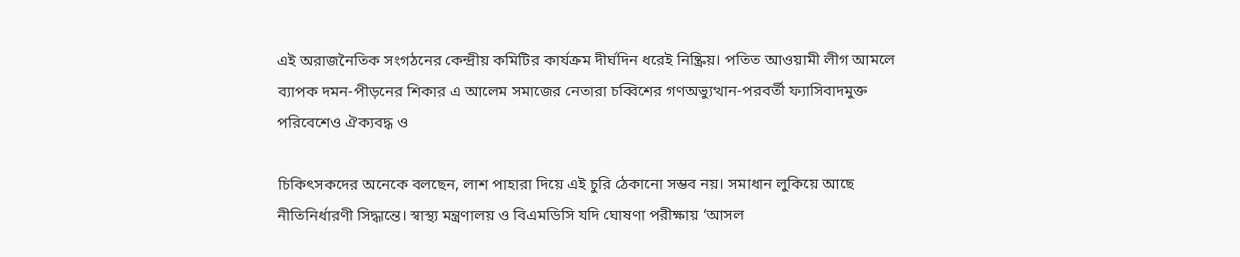এই অরাজনৈতিক সংগঠনের কেন্দ্রীয় কমিটির কার্যক্রম দীর্ঘদিন ধরেই নিষ্ক্রিয়। পতিত আওয়ামী লীগ আমলে ব্যাপক দমন-পীড়নের শিকার এ আলেম সমাজের নেতারা চব্বিশের গণঅভ্যুত্থান-পরবর্তী ফ্যাসিবাদমুক্ত পরিবেশেও ঐক্যবদ্ধ ও

চিকিৎসকদের অনেকে বলছেন, লাশ পাহারা দিয়ে এই চুরি ঠেকানো সম্ভব নয়। সমাধান লুকিয়ে আছে নীতিনির্ধারণী সিদ্ধান্তে। স্বাস্থ্য মন্ত্রণালয় ও বিএমডিসি যদি ঘোষণা পরীক্ষায় ‘আসল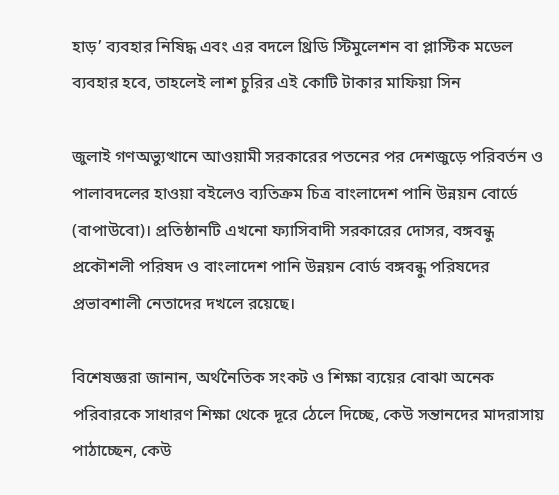হাড়’ ব্যবহার নিষিদ্ধ এবং এর বদলে থ্রিডি স্টিমুলেশন বা প্লাস্টিক মডেল ব্যবহার হবে, তাহলেই লাশ চুরির এই কোটি টাকার মাফিয়া সিন

জুলাই গণঅভ্যুত্থানে আওয়ামী সরকারের পতনের পর দেশজুড়ে পরিবর্তন ও পালাবদলের হাওয়া বইলেও ব্যতিক্রম চিত্র বাংলাদেশ পানি উন্নয়ন বোর্ডে (বাপাউবো)। প্রতিষ্ঠানটি এখনো ফ্যাসিবাদী সরকারের দোসর, বঙ্গবন্ধু প্রকৌশলী পরিষদ ও বাংলাদেশ পানি উন্নয়ন বোর্ড বঙ্গবন্ধু পরিষদের প্রভাবশালী নেতাদের দখলে রয়েছে।

বিশেষজ্ঞরা জানান, অর্থনৈতিক সংকট ও শিক্ষা ব্যয়ের বোঝা অনেক পরিবারকে সাধারণ শিক্ষা থেকে দূরে ঠেলে দিচ্ছে, কেউ সন্তানদের মাদরাসায় পাঠাচ্ছেন, কেউ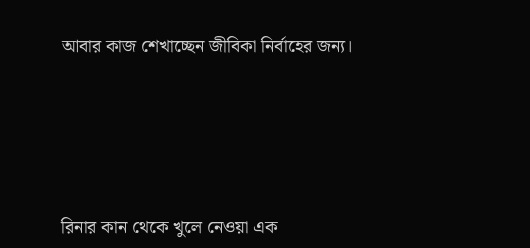আবার কাজ শেখাচ্ছেন জীবিকা নির্বাহের জন্য।





রিনার কান থেকে খুলে নেওয়া এক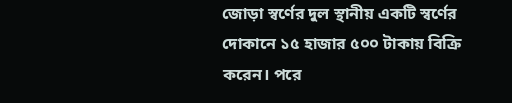জোড়া স্বর্ণের দুল স্থানীয় একটি স্বর্ণের দোকানে ১৫ হাজার ৫০০ টাকায় বিক্রি করেন। পরে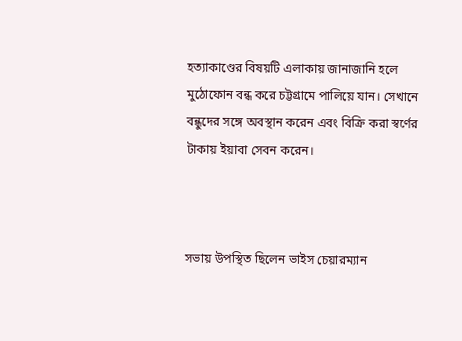হত্যাকাণ্ডের বিষয়টি এলাকায় জানাজানি হলে মুঠোফোন বন্ধ করে চট্টগ্রামে পালিয়ে যান। সেখানে বন্ধুদের সঙ্গে অবস্থান করেন এবং বিক্রি করা স্বর্ণের টাকায় ইয়াবা সেবন করেন।



সভায় উপস্থিত ছিলেন ভাইস চেয়ারম্যান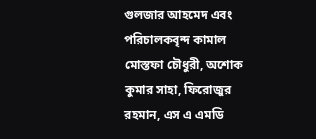গুলজার আহমেদ এবং পরিচালকবৃন্দ কামাল মোস্তফা চৌধুরী, অশোক কুমার সাহা, ফিরোজুর রহমান, এস এ এমডি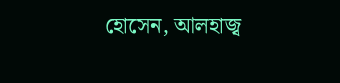হোসেন, আলহাজ্ব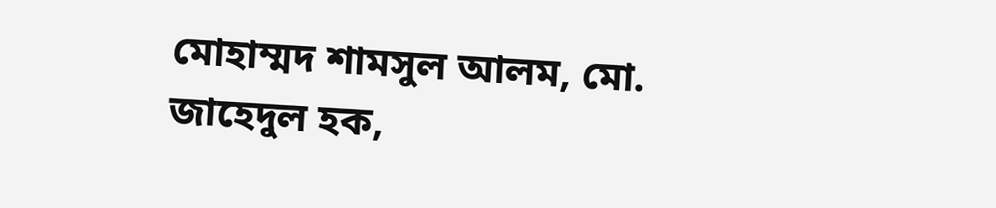মোহাম্মদ শামসুল আলম, মো. জাহেদুল হক,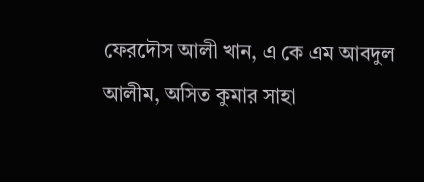ফেরদৌস আলী খান, এ কে এম আবদুল আলীম, অসিত কুমার সাহা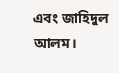এবং জাহিদুল আলম।